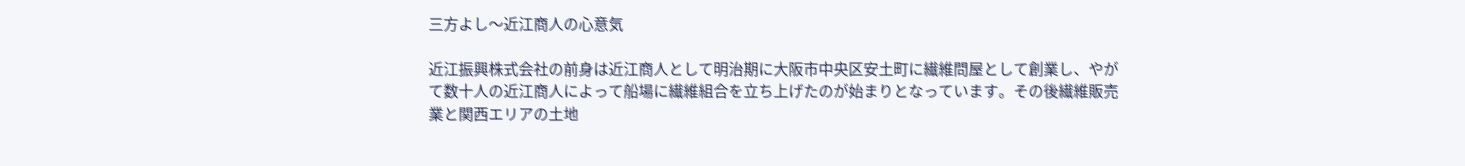三方よし〜近江商人の心意気

近江振興株式会社の前身は近江商人として明治期に大阪市中央区安土町に繊維問屋として創業し、やがて数十人の近江商人によって船場に繊維組合を立ち上げたのが始まりとなっています。その後繊維販売業と関西エリアの土地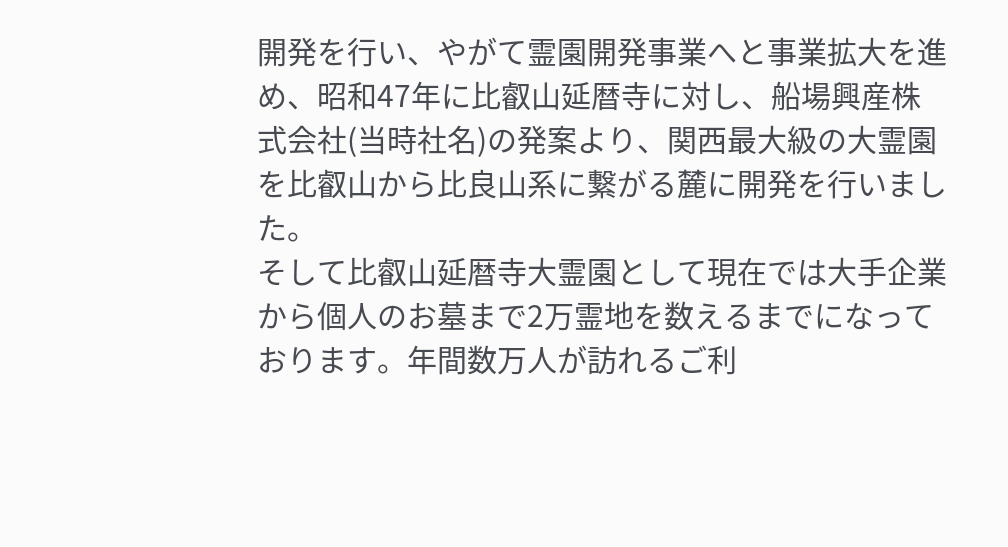開発を行い、やがて霊園開発事業へと事業拡大を進め、昭和47年に比叡山延暦寺に対し、船場興産株式会社(当時社名)の発案より、関西最大級の大霊園を比叡山から比良山系に繋がる麓に開発を行いました。
そして比叡山延暦寺大霊園として現在では大手企業から個人のお墓まで2万霊地を数えるまでになっております。年間数万人が訪れるご利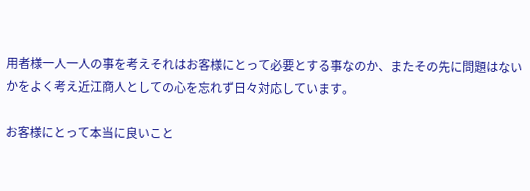用者様一人一人の事を考えそれはお客様にとって必要とする事なのか、またその先に問題はないかをよく考え近江商人としての心を忘れず日々対応しています。

お客様にとって本当に良いこと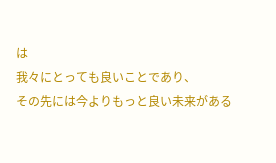は
我々にとっても良いことであり、
その先には今よりもっと良い未来がある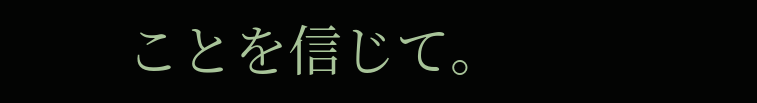ことを信じて。